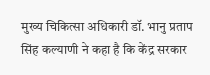मुख्य चिकित्सा अधिकारी डॉ. भानु प्रताप सिंह कल्याणी ने कहा है कि केंद्र सरकार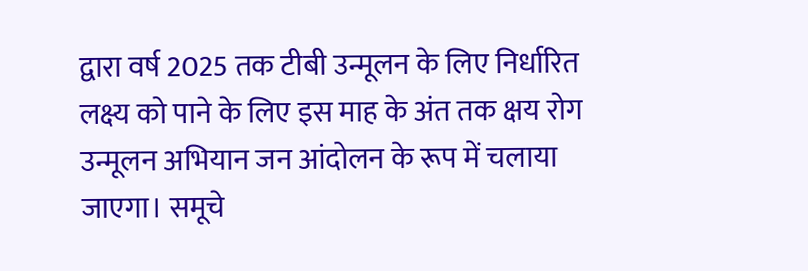द्वारा वर्ष 2025 तक टीबी उन्मूलन के लिए निर्धारित लक्ष्य को पाने के लिए इस माह के अंत तक क्षय रोग उन्मूलन अभियान जन आंदोलन के रूप में चलाया जाएगा। समूचे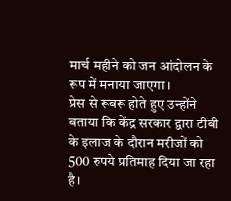मार्च महीने को जन आंदोलन के रूप में मनाया जाएगा।
प्रेस से रूबरू होते हुए उन्होंने बताया कि केंद्र सरकार द्वारा टीबी के इलाज के दौरान मरीजों को 500 रुपये प्रतिमाह दिया जा रहा है।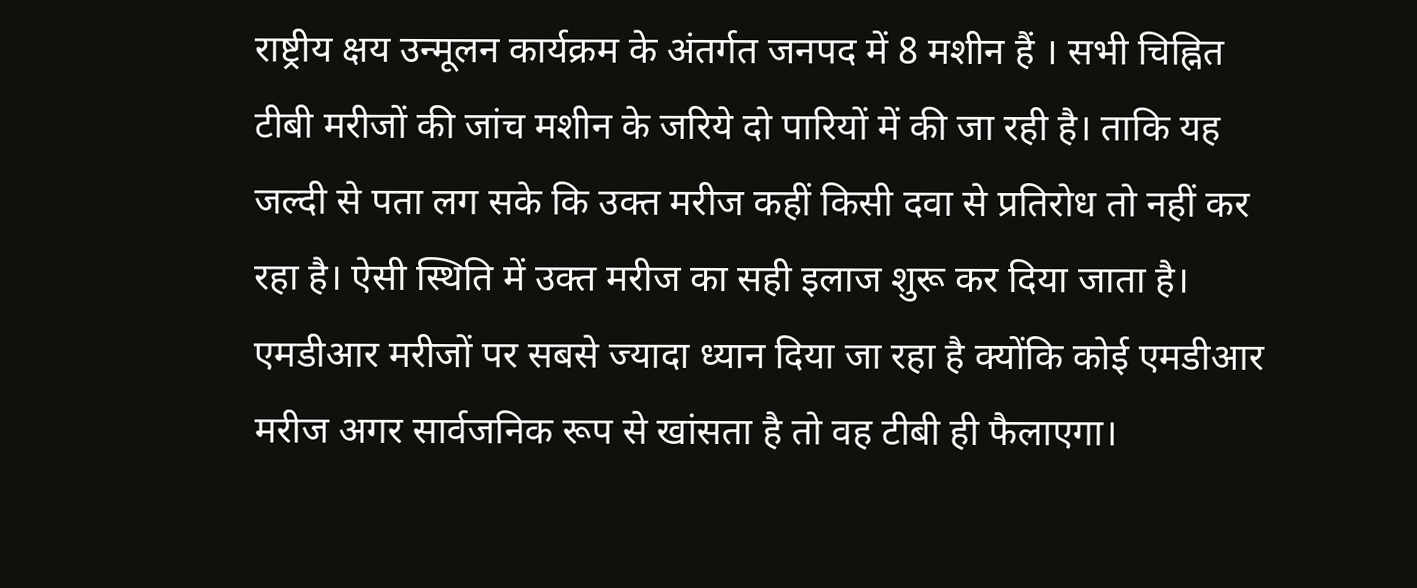राष्ट्रीय क्षय उन्मूलन कार्यक्रम के अंतर्गत जनपद में 8 मशीन हैं । सभी चिह्नित टीबी मरीजों की जांच मशीन के जरिये दो पारियों में की जा रही है। ताकि यह जल्दी से पता लग सके कि उक्त मरीज कहीं किसी दवा से प्रतिरोध तो नहीं कर रहा है। ऐसी स्थिति में उक्त मरीज का सही इलाज शुरू कर दिया जाता है।
एमडीआर मरीजों पर सबसे ज्यादा ध्यान दिया जा रहा है क्योंकि कोई एमडीआर मरीज अगर सार्वजनिक रूप से खांसता है तो वह टीबी ही फैलाएगा।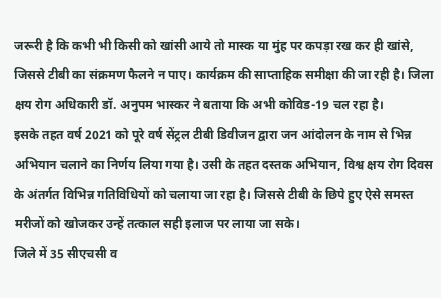जरूरी है कि कभी भी किसी को खांसी आये तो मास्क या मुंह पर कपड़ा रख कर ही खांसे, जिससे टीबी का संक्रमण फैलने न पाए। कार्यक्रम की साप्ताहिक समीक्षा की जा रही है। जिला क्षय रोग अधिकारी डॉ. अनुपम भास्कर ने बताया कि अभी कोविड-19 चल रहा है।
इसके तहत वर्ष 2021 को पूरे वर्ष सेंट्रल टीबी डिवीजन द्वारा जन आंदोलन के नाम से भिन्न अभियान चलाने का निर्णय लिया गया है। उसी के तहत दस्तक अभियान, विश्व क्षय रोग दिवस के अंतर्गत विभिन्न गतिविधियों को चलाया जा रहा है। जिससे टीबी के छिपे हुए ऐसे समस्त मरीजों को खोजकर उन्हें तत्काल सही इलाज पर लाया जा सके।
जिले में 35 सीएचसी व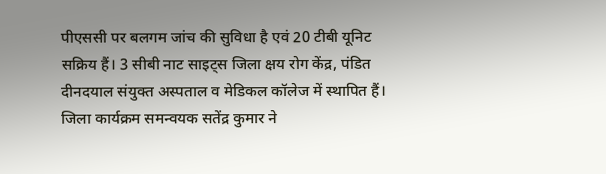पीएससी पर बलगम जांच की सुविधा है एवं 20 टीबी यूनिट सक्रिय हैं। 3 सीबी नाट साइट्स जिला क्षय रोग केंद्र, पंडित दीनदयाल संयुक्त अस्पताल व मेडिकल कॉलेज में स्थापित हैं। जिला कार्यक्रम समन्वयक सतेंद्र कुमार ने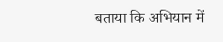बताया कि अभियान में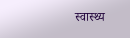स्वास्थ्य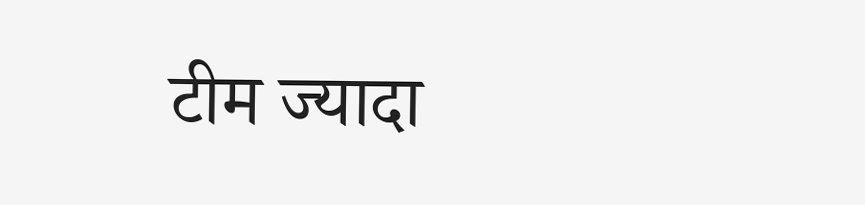टीम ज्यादा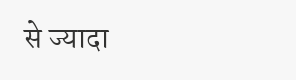से ज्यादा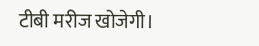टीबी मरीज खोजेगी।